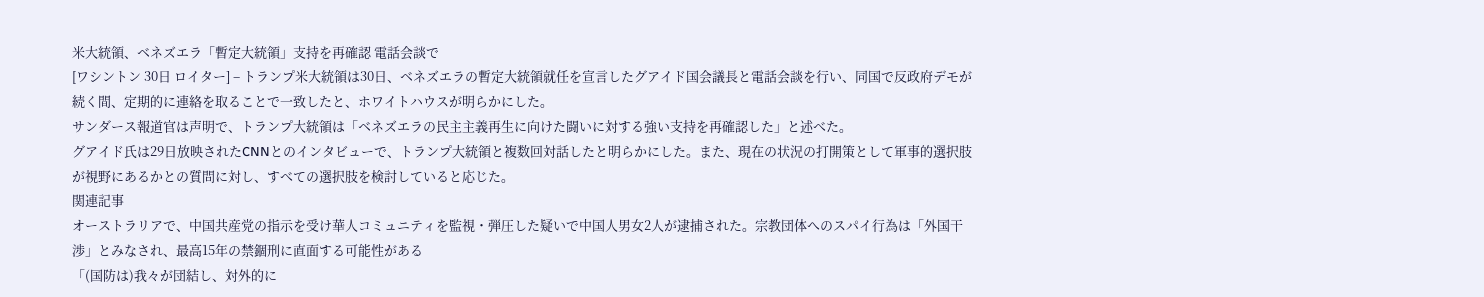米大統領、ベネズエラ「暫定大統領」支持を再確認 電話会談で
[ワシントン 30日 ロイター] – トランプ米大統領は30日、ベネズエラの暫定大統領就任を宣言したグアイド国会議長と電話会談を行い、同国で反政府デモが続く間、定期的に連絡を取ることで一致したと、ホワイトハウスが明らかにした。
サンダース報道官は声明で、トランプ大統領は「ベネズエラの民主主義再生に向けた闘いに対する強い支持を再確認した」と述べた。
グアイド氏は29日放映されたCNNとのインタビューで、トランプ大統領と複数回対話したと明らかにした。また、現在の状況の打開策として軍事的選択肢が視野にあるかとの質問に対し、すべての選択肢を検討していると応じた。
関連記事
オーストラリアで、中国共産党の指示を受け華人コミュニティを監視・弾圧した疑いで中国人男女2人が逮捕された。宗教団体へのスパイ行為は「外国干渉」とみなされ、最高15年の禁錮刑に直面する可能性がある
「(国防は)我々が団結し、対外的に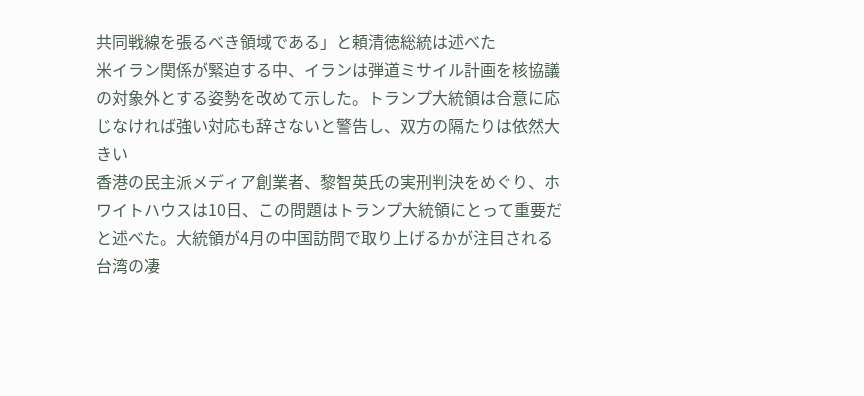共同戦線を張るべき領域である」と頼清徳総統は述べた
米イラン関係が緊迫する中、イランは弾道ミサイル計画を核協議の対象外とする姿勢を改めて示した。トランプ大統領は合意に応じなければ強い対応も辞さないと警告し、双方の隔たりは依然大きい
香港の民主派メディア創業者、黎智英氏の実刑判決をめぐり、ホワイトハウスは10日、この問題はトランプ大統領にとって重要だと述べた。大統領が4月の中国訪問で取り上げるかが注目される
台湾の凄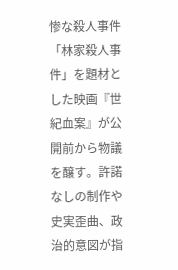惨な殺人事件「林家殺人事件」を題材とした映画『世紀血案』が公開前から物議を醸す。許諾なしの制作や史実歪曲、政治的意図が指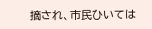摘され、市民ひいては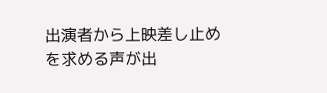出演者から上映差し止めを求める声が出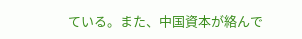ている。また、中国資本が絡んで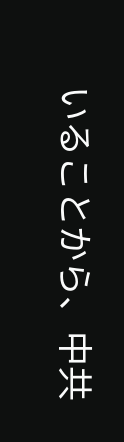いることから、中共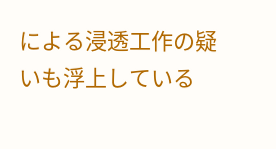による浸透工作の疑いも浮上している